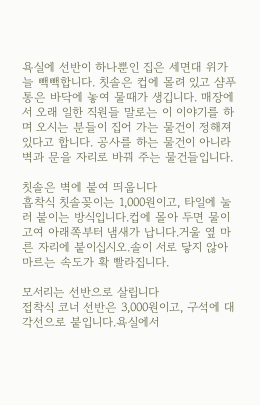욕실에 선반이 하나뿐인 집은 세면대 위가 늘 빽빽합니다. 칫솔은 컵에 몰려 있고 샴푸통은 바닥에 놓여 물때가 생깁니다. 매장에서 오래 일한 직원들 말로는 이 이야기를 하며 오시는 분들이 집어 가는 물건이 정해져 있다고 합니다. 공사를 하는 물건이 아니라 벽과 문을 자리로 바꿔 주는 물건들입니다.

칫솔은 벽에 붙여 띄웁니다
흡착식 칫솔꽂이는 1,000원이고, 타일에 눌러 붙이는 방식입니다.컵에 몰아 두면 물이 고여 아래쪽부터 냄새가 납니다.거울 옆 마른 자리에 붙이십시오.솔이 서로 닿지 않아 마르는 속도가 확 빨라집니다.

모서리는 선반으로 살립니다
접착식 코너 선반은 3,000원이고, 구석에 대각선으로 붙입니다.욕실에서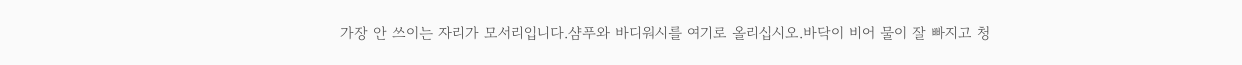가장 안 쓰이는 자리가 모서리입니다.샴푸와 바디워시를 여기로 올리십시오.바닥이 비어 물이 잘 빠지고 청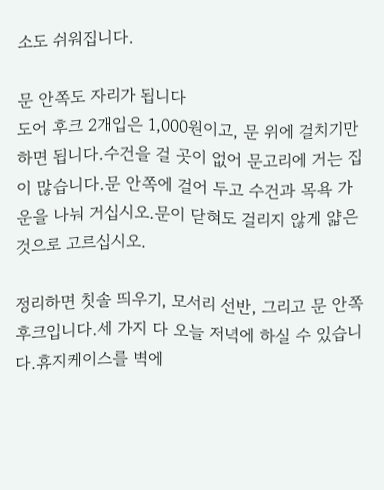소도 쉬워집니다.

문 안쪽도 자리가 됩니다
도어 후크 2개입은 1,000원이고, 문 위에 걸치기만 하면 됩니다.수건을 걸 곳이 없어 문고리에 거는 집이 많습니다.문 안쪽에 걸어 두고 수건과 목욕 가운을 나눠 거십시오.문이 닫혀도 걸리지 않게 얇은 것으로 고르십시오.

정리하면 칫솔 띄우기, 모서리 선반, 그리고 문 안쪽 후크입니다.세 가지 다 오늘 저녁에 하실 수 있습니다.휴지케이스를 벽에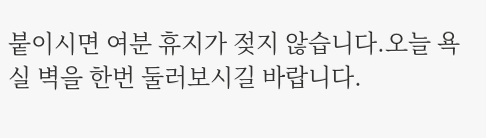붙이시면 여분 휴지가 젖지 않습니다.오늘 욕실 벽을 한번 둘러보시길 바랍니다.